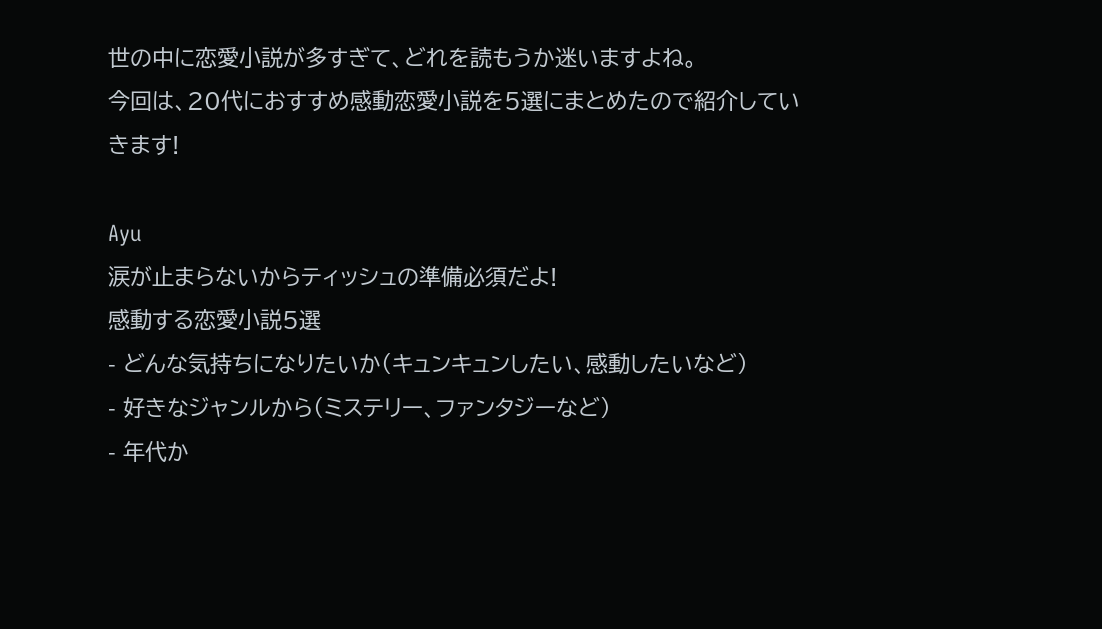世の中に恋愛小説が多すぎて、どれを読もうか迷いますよね。
今回は、20代におすすめ感動恋愛小説を5選にまとめたので紹介していきます!

Ayu
涙が止まらないからティッシュの準備必須だよ!
感動する恋愛小説5選
- どんな気持ちになりたいか(キュンキュンしたい、感動したいなど)
- 好きなジャンルから(ミステリー、ファンタジーなど)
- 年代か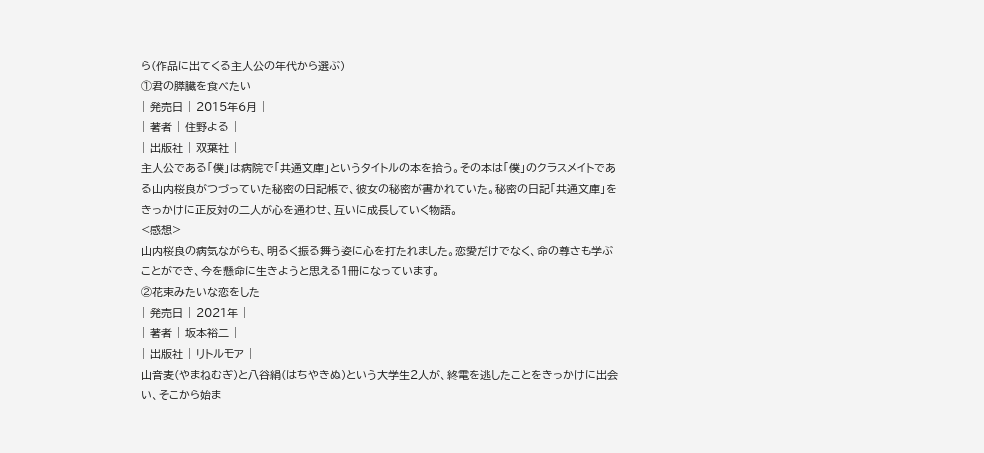ら(作品に出てくる主人公の年代から選ぶ)
①君の膵臓を食べたい
| 発売日 | 2015年6月 |
| 著者 | 住野よる |
| 出版社 | 双葉社 |
主人公である「僕」は病院で「共通文庫」というタイトルの本を拾う。その本は「僕」のクラスメイトである山内桜良がつづっていた秘密の日記帳で、彼女の秘密が書かれていた。秘密の日記「共通文庫」をきっかけに正反対の二人が心を通わせ、互いに成長していく物語。
<感想>
山内桜良の病気ながらも、明るく振る舞う姿に心を打たれました。恋愛だけでなく、命の尊さも学ぶことができ、今を懸命に生きようと思える1冊になっています。
②花束みたいな恋をした
| 発売日 | 2021年 |
| 著者 | 坂本裕二 |
| 出版社 | リトルモア |
山音麦(やまねむぎ)と八谷絹(はちやきぬ)という大学生2人が、終電を逃したことをきっかけに出会い、そこから始ま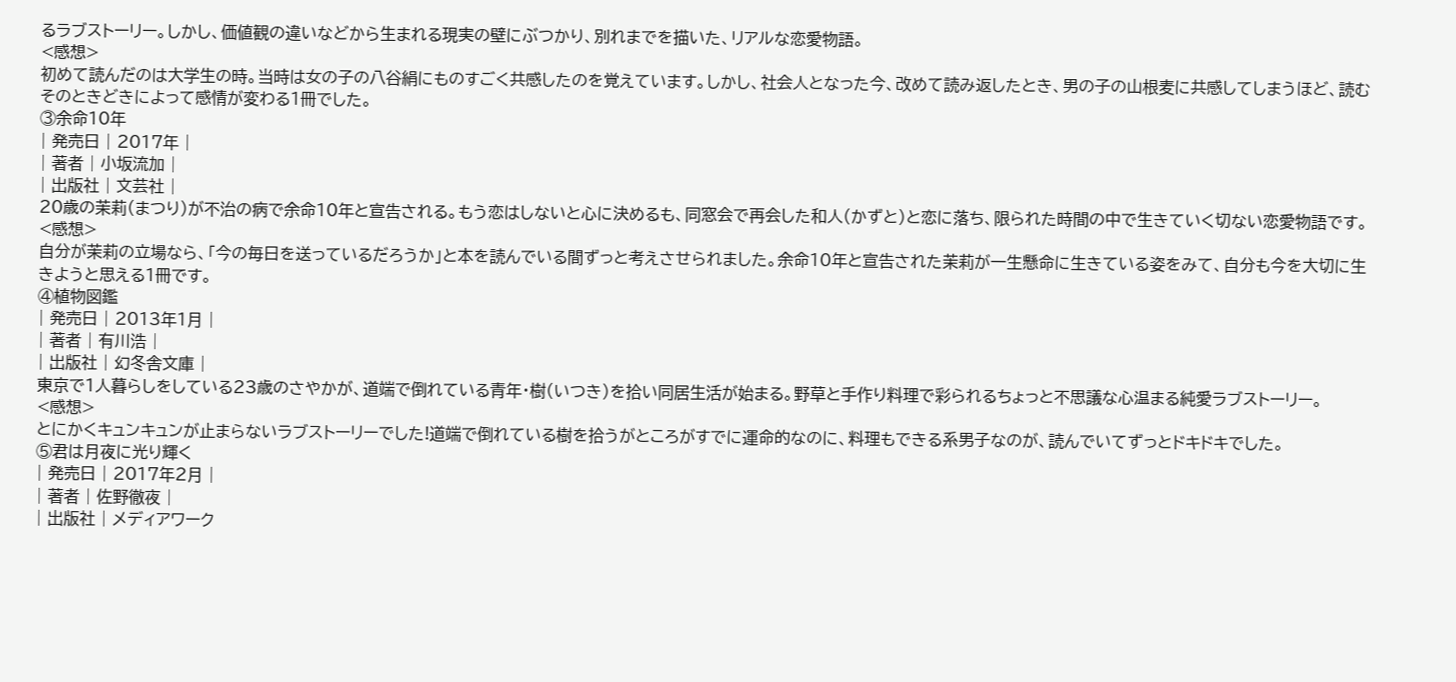るラブストーリー。しかし、価値観の違いなどから生まれる現実の壁にぶつかり、別れまでを描いた、リアルな恋愛物語。
<感想>
初めて読んだのは大学生の時。当時は女の子の八谷絹にものすごく共感したのを覚えています。しかし、社会人となった今、改めて読み返したとき、男の子の山根麦に共感してしまうほど、読むそのときどきによって感情が変わる1冊でした。
③余命10年
| 発売日 | 2017年 |
| 著者 | 小坂流加 |
| 出版社 | 文芸社 |
20歳の茉莉(まつり)が不治の病で余命10年と宣告される。もう恋はしないと心に決めるも、同窓会で再会した和人(かずと)と恋に落ち、限られた時間の中で生きていく切ない恋愛物語です。
<感想>
自分が茉莉の立場なら、「今の毎日を送っているだろうか」と本を読んでいる間ずっと考えさせられました。余命10年と宣告された茉莉が一生懸命に生きている姿をみて、自分も今を大切に生きようと思える1冊です。
④植物図鑑
| 発売日 | 2013年1月 |
| 著者 | 有川浩 |
| 出版社 | 幻冬舎文庫 |
東京で1人暮らしをしている23歳のさやかが、道端で倒れている青年・樹(いつき)を拾い同居生活が始まる。野草と手作り料理で彩られるちょっと不思議な心温まる純愛ラブストーリー。
<感想>
とにかくキュンキュンが止まらないラブストーリーでした!道端で倒れている樹を拾うがところがすでに運命的なのに、料理もできる系男子なのが、読んでいてずっとドキドキでした。
⑤君は月夜に光り輝く
| 発売日 | 2017年2月 |
| 著者 | 佐野徹夜 |
| 出版社 | メディアワーク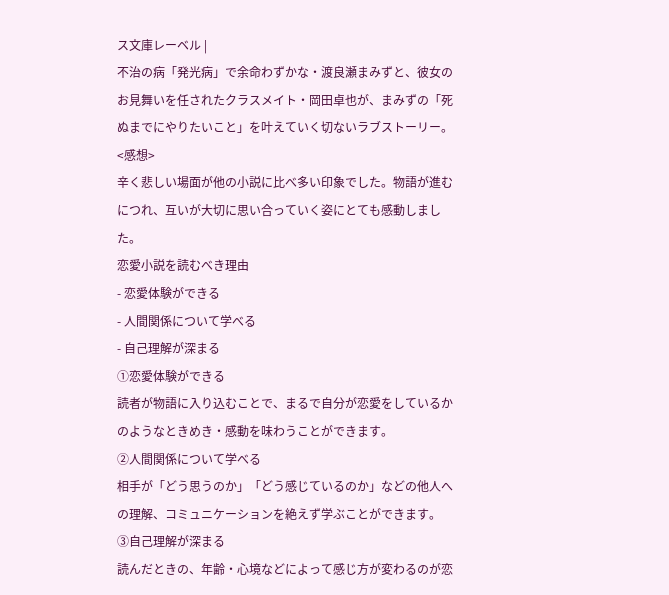ス文庫レーベル |
不治の病「発光病」で余命わずかな・渡良瀬まみずと、彼女のお見舞いを任されたクラスメイト・岡田卓也が、まみずの「死ぬまでにやりたいこと」を叶えていく切ないラブストーリー。
<感想>
辛く悲しい場面が他の小説に比べ多い印象でした。物語が進むにつれ、互いが大切に思い合っていく姿にとても感動しました。
恋愛小説を読むべき理由
- 恋愛体験ができる
- 人間関係について学べる
- 自己理解が深まる
①恋愛体験ができる
読者が物語に入り込むことで、まるで自分が恋愛をしているかのようなときめき・感動を味わうことができます。
②人間関係について学べる
相手が「どう思うのか」「どう感じているのか」などの他人への理解、コミュニケーションを絶えず学ぶことができます。
③自己理解が深まる
読んだときの、年齢・心境などによって感じ方が変わるのが恋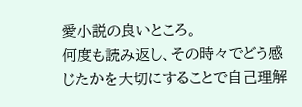愛小説の良いところ。
何度も読み返し、その時々でどう感じたかを大切にすることで自己理解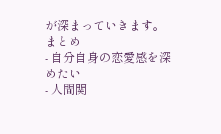が深まっていきます。
まとめ
- 自分自身の恋愛感を深めたい
- 人間関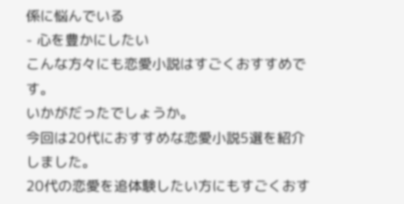係に悩んでいる
- 心を豊かにしたい
こんな方々にも恋愛小説はすごくおすすめです。
いかがだったでしょうか。
今回は20代におすすめな恋愛小説5選を紹介しました。
20代の恋愛を追体験したい方にもすごくおす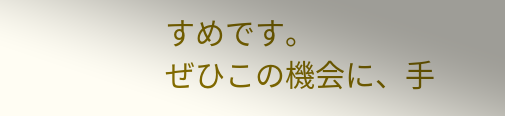すめです。
ぜひこの機会に、手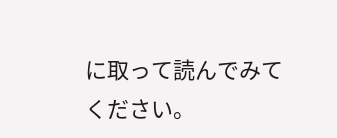に取って読んでみてください。